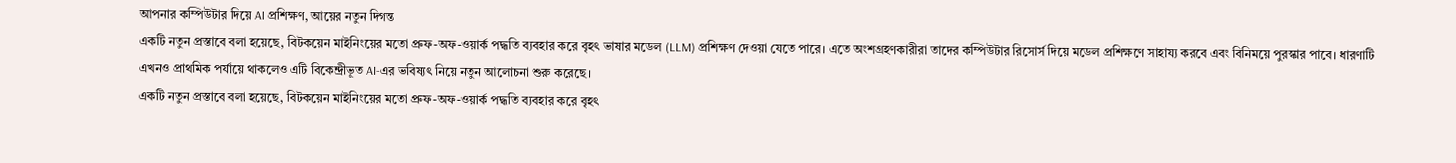আপনার কম্পিউটার দিয়ে AI প্রশিক্ষণ, আয়ের নতুন দিগন্ত
একটি নতুন প্রস্তাবে বলা হয়েছে, বিটকয়েন মাইনিংয়ের মতো প্রুফ-অফ-ওয়ার্ক পদ্ধতি ব্যবহার করে বৃহৎ ভাষার মডেল (LLM) প্রশিক্ষণ দেওয়া যেতে পারে। এতে অংশগ্রহণকারীরা তাদের কম্পিউটার রিসোর্স দিয়ে মডেল প্রশিক্ষণে সাহায্য করবে এবং বিনিময়ে পুরস্কার পাবে। ধারণাটি এখনও প্রাথমিক পর্যায়ে থাকলেও এটি বিকেন্দ্রীভূত AI-এর ভবিষ্যৎ নিয়ে নতুন আলোচনা শুরু করেছে।
একটি নতুন প্রস্তাবে বলা হয়েছে, বিটকয়েন মাইনিংয়ের মতো প্রুফ-অফ-ওয়ার্ক পদ্ধতি ব্যবহার করে বৃহৎ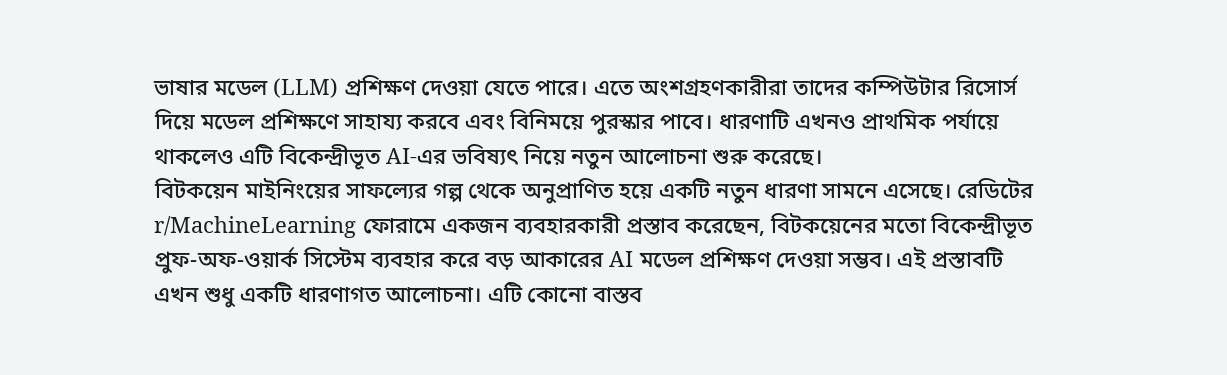ভাষার মডেল (LLM) প্রশিক্ষণ দেওয়া যেতে পারে। এতে অংশগ্রহণকারীরা তাদের কম্পিউটার রিসোর্স দিয়ে মডেল প্রশিক্ষণে সাহায্য করবে এবং বিনিময়ে পুরস্কার পাবে। ধারণাটি এখনও প্রাথমিক পর্যায়ে থাকলেও এটি বিকেন্দ্রীভূত AI-এর ভবিষ্যৎ নিয়ে নতুন আলোচনা শুরু করেছে।
বিটকয়েন মাইনিংয়ের সাফল্যের গল্প থেকে অনুপ্রাণিত হয়ে একটি নতুন ধারণা সামনে এসেছে। রেডিটের r/MachineLearning ফোরামে একজন ব্যবহারকারী প্রস্তাব করেছেন, বিটকয়েনের মতো বিকেন্দ্রীভূত প্রুফ-অফ-ওয়ার্ক সিস্টেম ব্যবহার করে বড় আকারের AI মডেল প্রশিক্ষণ দেওয়া সম্ভব। এই প্রস্তাবটি এখন শুধু একটি ধারণাগত আলোচনা। এটি কোনো বাস্তব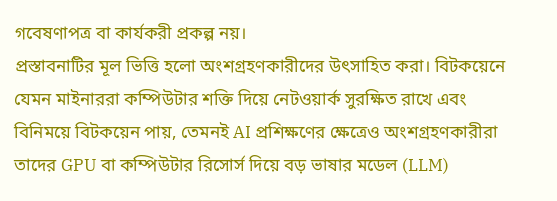গবেষণাপত্র বা কার্যকরী প্রকল্প নয়।
প্রস্তাবনাটির মূল ভিত্তি হলো অংশগ্রহণকারীদের উৎসাহিত করা। বিটকয়েনে যেমন মাইনাররা কম্পিউটার শক্তি দিয়ে নেটওয়ার্ক সুরক্ষিত রাখে এবং বিনিময়ে বিটকয়েন পায়, তেমনই AI প্রশিক্ষণের ক্ষেত্রেও অংশগ্রহণকারীরা তাদের GPU বা কম্পিউটার রিসোর্স দিয়ে বড় ভাষার মডেল (LLM)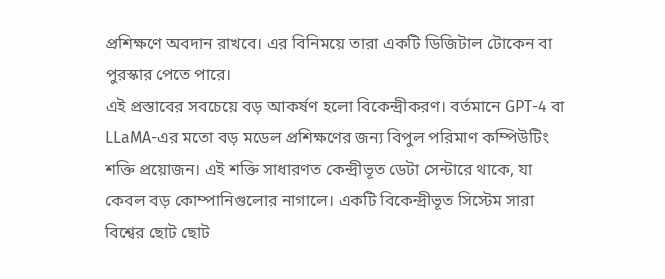প্রশিক্ষণে অবদান রাখবে। এর বিনিময়ে তারা একটি ডিজিটাল টোকেন বা পুরস্কার পেতে পারে।
এই প্রস্তাবের সবচেয়ে বড় আকর্ষণ হলো বিকেন্দ্রীকরণ। বর্তমানে GPT-4 বা LLaMA-এর মতো বড় মডেল প্রশিক্ষণের জন্য বিপুল পরিমাণ কম্পিউটিং শক্তি প্রয়োজন। এই শক্তি সাধারণত কেন্দ্রীভূত ডেটা সেন্টারে থাকে, যা কেবল বড় কোম্পানিগুলোর নাগালে। একটি বিকেন্দ্রীভূত সিস্টেম সারা বিশ্বের ছোট ছোট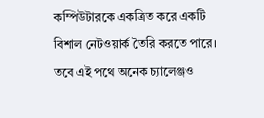কম্পিউটারকে একত্রিত করে একটি বিশাল নেটওয়ার্ক তৈরি করতে পারে।
তবে এই পথে অনেক চ্যালেঞ্জও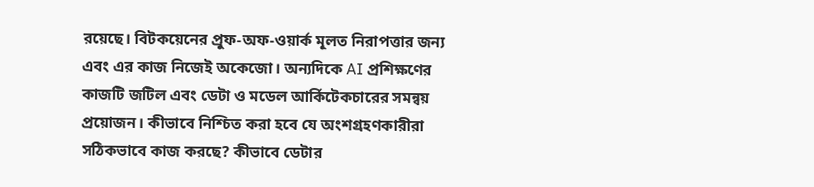রয়েছে। বিটকয়েনের প্রুফ-অফ-ওয়ার্ক মূলত নিরাপত্তার জন্য এবং এর কাজ নিজেই অকেজো। অন্যদিকে AI প্রশিক্ষণের কাজটি জটিল এবং ডেটা ও মডেল আর্কিটেকচারের সমন্বয় প্রয়োজন। কীভাবে নিশ্চিত করা হবে যে অংশগ্রহণকারীরা সঠিকভাবে কাজ করছে? কীভাবে ডেটার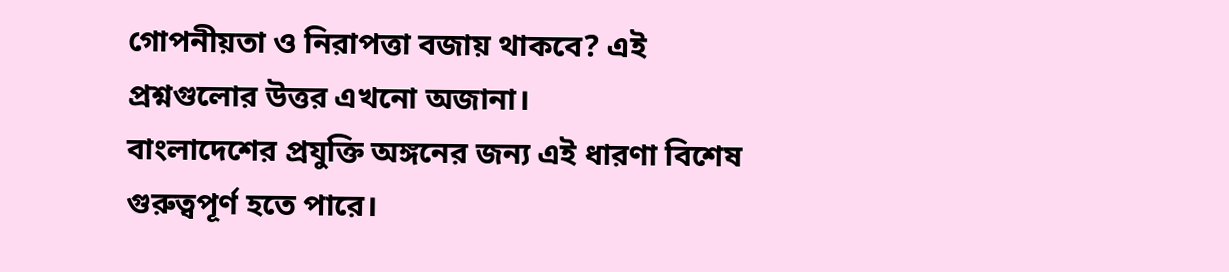গোপনীয়তা ও নিরাপত্তা বজায় থাকবে? এই প্রশ্নগুলোর উত্তর এখনো অজানা।
বাংলাদেশের প্রযুক্তি অঙ্গনের জন্য এই ধারণা বিশেষ গুরুত্বপূর্ণ হতে পারে।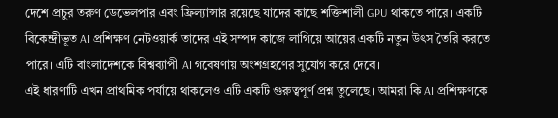দেশে প্রচুর তরুণ ডেভেলপার এবং ফ্রিল্যান্সার রয়েছে যাদের কাছে শক্তিশালী GPU থাকতে পারে। একটি বিকেন্দ্রীভূত AI প্রশিক্ষণ নেটওয়ার্ক তাদের এই সম্পদ কাজে লাগিয়ে আয়ের একটি নতুন উৎস তৈরি করতে পারে। এটি বাংলাদেশকে বিশ্বব্যাপী AI গবেষণায় অংশগ্রহণের সুযোগ করে দেবে।
এই ধারণাটি এখন প্রাথমিক পর্যায়ে থাকলেও এটি একটি গুরুত্বপূর্ণ প্রশ্ন তুলেছে। আমরা কি AI প্রশিক্ষণকে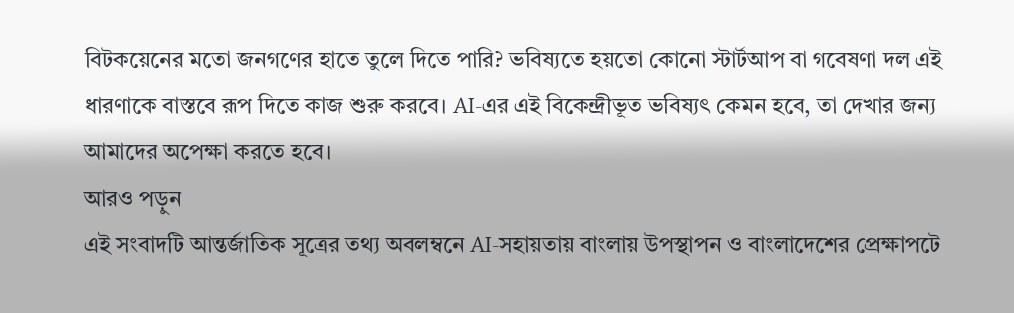বিটকয়েনের মতো জনগণের হাতে তুলে দিতে পারি? ভবিষ্যতে হয়তো কোনো স্টার্টআপ বা গবেষণা দল এই ধারণাকে বাস্তবে রূপ দিতে কাজ শুরু করবে। AI-এর এই বিকেন্দ্রীভূত ভবিষ্যৎ কেমন হবে, তা দেখার জন্য আমাদের অপেক্ষা করতে হবে।
আরও পড়ুন
এই সংবাদটি আন্তর্জাতিক সূত্রের তথ্য অবলম্বনে AI-সহায়তায় বাংলায় উপস্থাপন ও বাংলাদেশের প্রেক্ষাপটে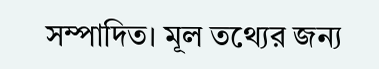সম্পাদিত। মূল তথ্যের জন্য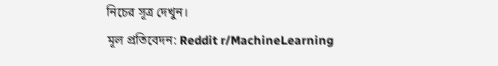নিচের সূত্র দেখুন।
মূল প্রতিবেদন: Reddit r/MachineLearning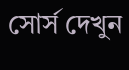সোর্স দেখুন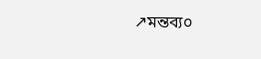↗মন্তব্য০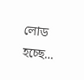লোড হচ্ছে...